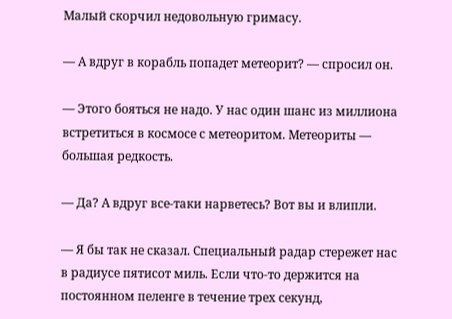Малый скорчил недовольную гримасу.

— А вдруг в корабль попадет метеорит? — спросил он.

— Этого бояться не надо. У нас один шанс из миллиона встретиться в космосе с метеоритом. Метеориты — большая редкость.

— Да? А вдруг все-таки нарветесь? Вот вы и влипли.

— Я бы так не сказал. Специальный радар стережет нас в радиусе пятисот миль. Если что-то держится на постоянном пеленге в течение трех секунд,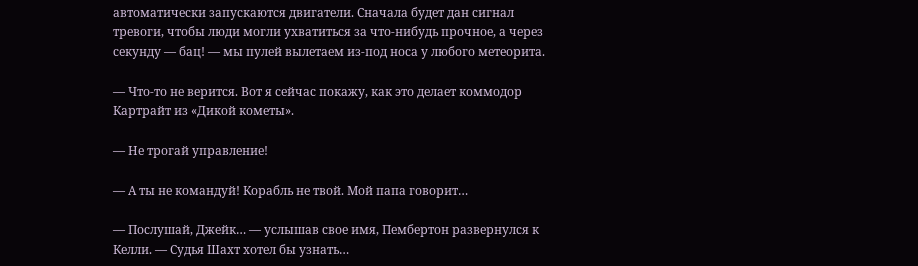автоматически запускаются двигатели. Сначала будет дан сигнал тревоги, чтобы люди могли ухватиться за что-нибудь прочное, а через секунду — бац! — мы пулей вылетаем из-под носа у любого метеорита.

— Что-то не верится. Вот я сейчас покажу, как это делает коммодор Картрайт из «Дикой кометы».

— Не трогай управление!

— А ты не командуй! Корабль не твой. Мой папа говорит…

— Послушай, Джейк… — услышав свое имя, Пембертон развернулся к Келли. — Судья Шахт хотел бы узнать…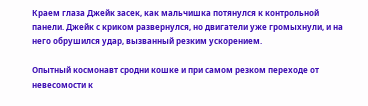Краем глаза Джейк засек, как мальчишка потянулся к контрольной панели. Джейк с криком развернулся, но двигатели уже громыхнули, и на него обрушился удар, вызванный резким ускорением.

Опытный космонавт сродни кошке и при самом резком переходе от невесомости к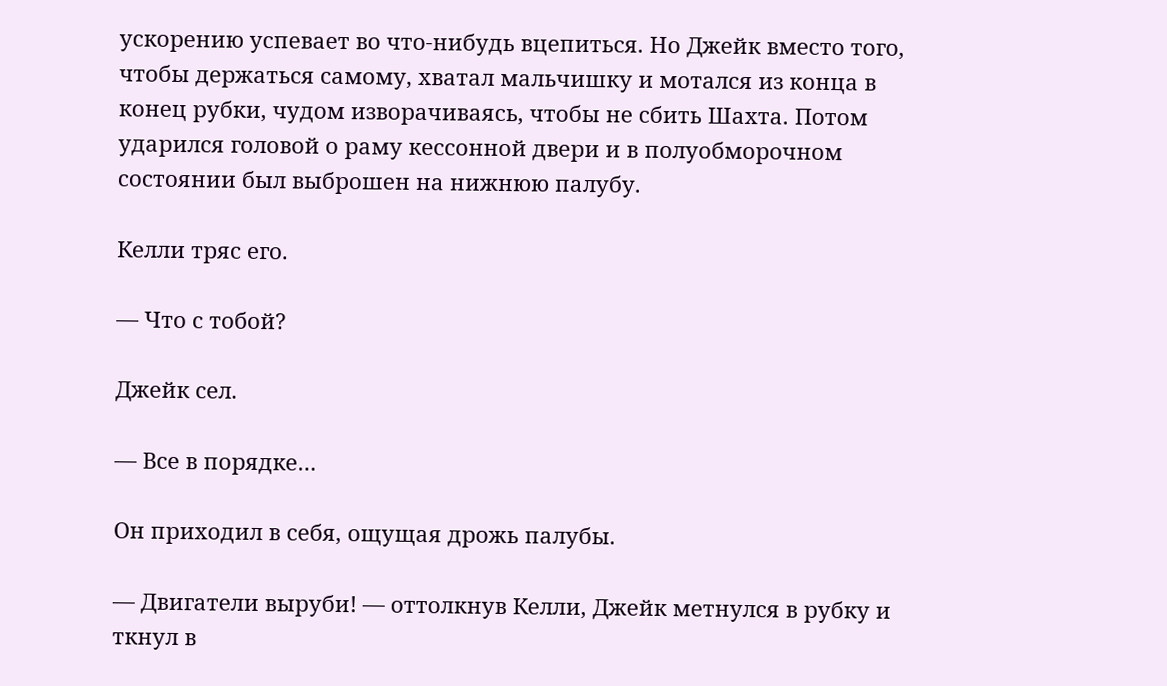ускорению успевает во что-нибудь вцепиться. Но Джейк вместо того, чтобы держаться самому, хватал мальчишку и мотался из конца в конец рубки, чудом изворачиваясь, чтобы не сбить Шахта. Потом ударился головой о раму кессонной двери и в полуобморочном состоянии был выброшен на нижнюю палубу.

Келли тряс его.

— Что с тобой?

Джейк сел.

— Все в порядке…

Он приходил в себя, ощущая дрожь палубы.

— Двигатели выруби! — оттолкнув Келли, Джейк метнулся в рубку и ткнул в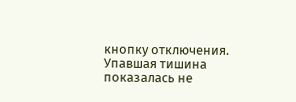кнопку отключения. Упавшая тишина показалась не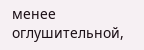менее оглушительной,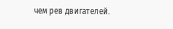чем рев двигателей.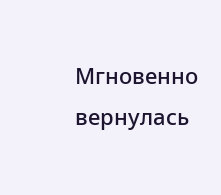Мгновенно вернулась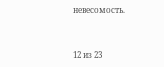невесомость.



12 из 23